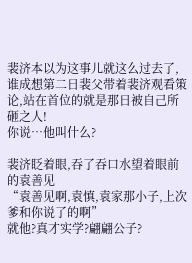裴济本以为这事儿就这么过去了,谁成想第二日裴父带着裴济观看策论,站在首位的就是那日被自己所砸之人!
你说…他叫什么?

裴济眨着眼,吞了吞口水望着眼前的袁善见
“袁善见啊,袁慎,袁家那小子,上次爹和你说了的啊”
就他?真才实学?翩翩公子?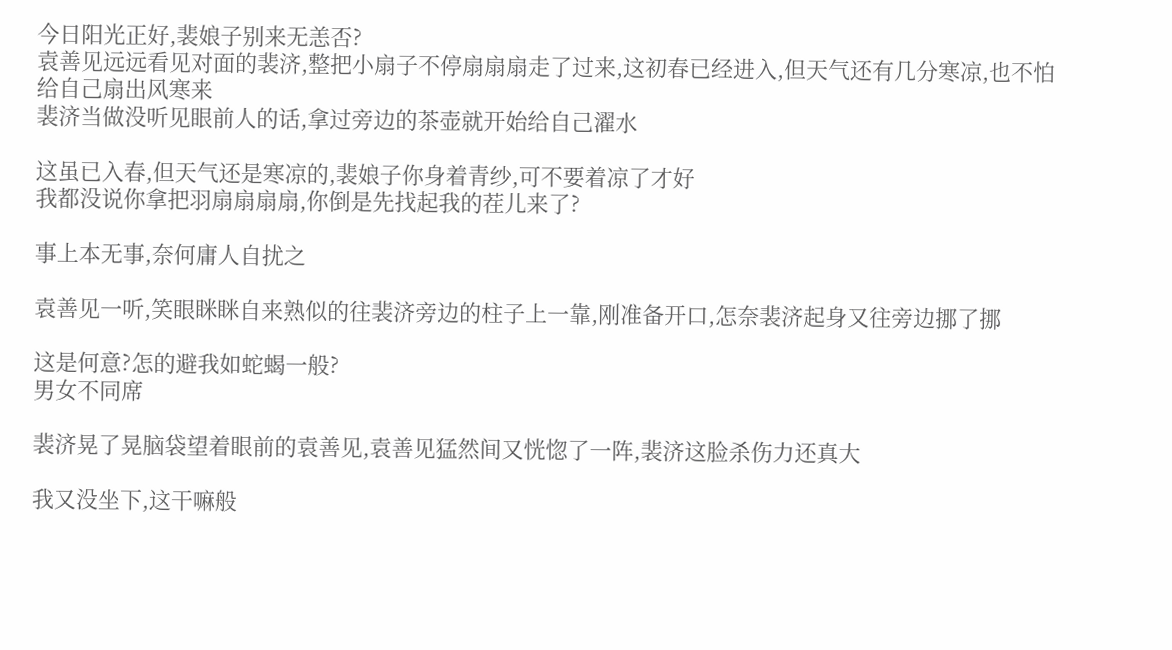今日阳光正好,裴娘子别来无恙否?
袁善见远远看见对面的裴济,整把小扇子不停扇扇扇走了过来,这初春已经进入,但天气还有几分寒凉,也不怕给自己扇出风寒来
裴济当做没听见眼前人的话,拿过旁边的茶壶就开始给自己濯水

这虽已入春,但天气还是寒凉的,裴娘子你身着青纱,可不要着凉了才好
我都没说你拿把羽扇扇扇扇,你倒是先找起我的茬儿来了?

事上本无事,奈何庸人自扰之

袁善见一听,笑眼眯眯自来熟似的往裴济旁边的柱子上一靠,刚准备开口,怎奈裴济起身又往旁边挪了挪

这是何意?怎的避我如蛇蝎一般?
男女不同席

裴济晃了晃脑袋望着眼前的袁善见,袁善见猛然间又恍惚了一阵,裴济这脸杀伤力还真大

我又没坐下,这干嘛般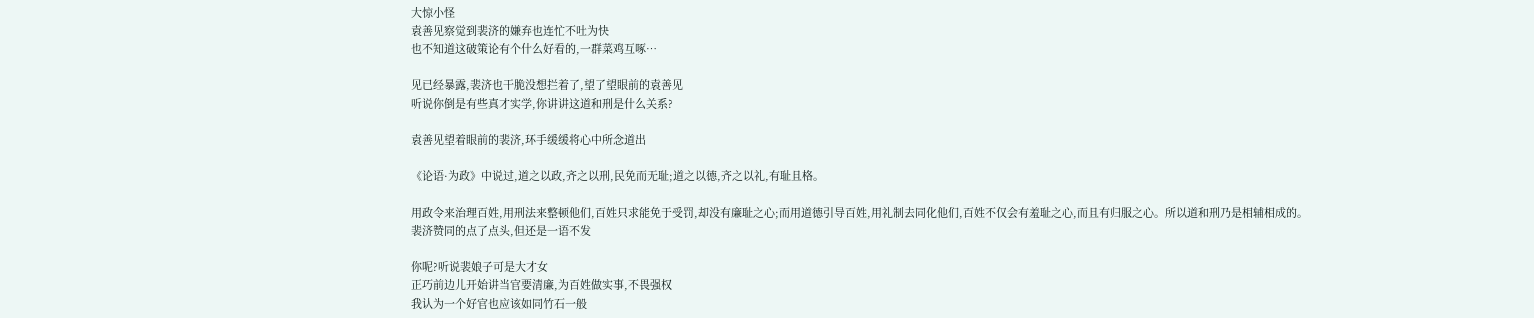大惊小怪
袁善见察觉到裴济的嫌弃也连忙不吐为快
也不知道这破策论有个什么好看的,一群菜鸡互啄…

见已经暴露,裴济也干脆没想拦着了,望了望眼前的袁善见
听说你倒是有些真才实学,你讲讲这道和刑是什么关系?

袁善见望着眼前的裴济,环手缓缓将心中所念道出

《论语·为政》中说过,道之以政,齐之以刑,民免而无耻;道之以德,齐之以礼,有耻且格。

用政令来治理百姓,用刑法来整顿他们,百姓只求能免于受罚,却没有廉耻之心;而用道德引导百姓,用礼制去同化他们,百姓不仅会有羞耻之心,而且有归服之心。所以道和刑乃是相辅相成的。
裴济赞同的点了点头,但还是一语不发

你呢?听说裴娘子可是大才女
正巧前边儿开始讲当官要清廉,为百姓做实事,不畏强权
我认为一个好官也应该如同竹石一般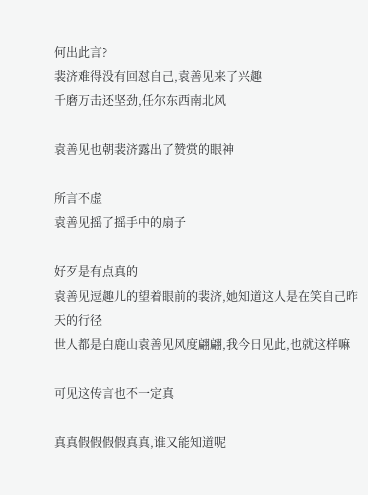何出此言?
裴济难得没有回怼自己,袁善见来了兴趣
千磨万击还坚劲,任尔东西南北风

袁善见也朝裴济露出了赞赏的眼神

所言不虚
袁善见摇了摇手中的扇子

好歹是有点真的
袁善见逗趣儿的望着眼前的裴济,她知道这人是在笑自己昨天的行径
世人都是白鹿山袁善见风度翩翩,我今日见此,也就这样嘛

可见这传言也不一定真

真真假假假假真真,谁又能知道呢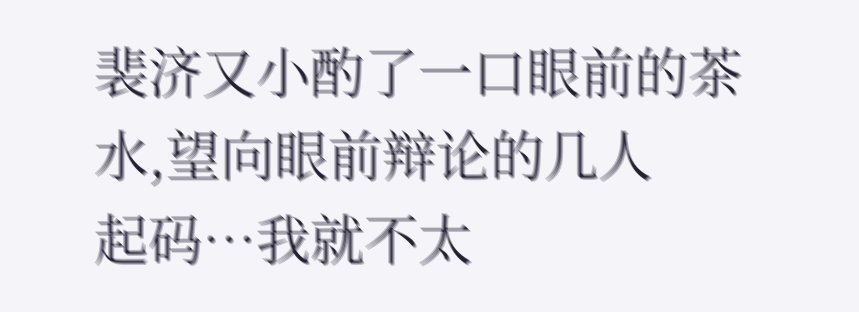裴济又小酌了一口眼前的茶水,望向眼前辩论的几人
起码…我就不太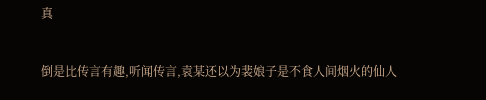真


倒是比传言有趣,听闻传言,袁某还以为裴娘子是不食人间烟火的仙人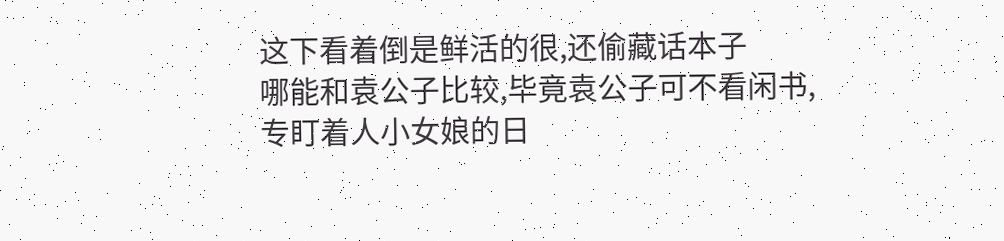这下看着倒是鲜活的很,还偷藏话本子
哪能和袁公子比较,毕竟袁公子可不看闲书,专盯着人小女娘的日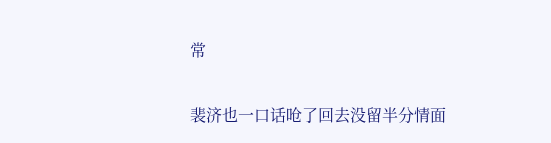常

裴济也一口话呛了回去没留半分情面